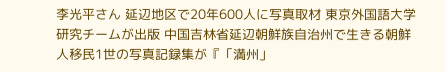李光平さん 延辺地区で20年600人に写真取材 東京外国語大学研究チームが出版 中国吉林省延辺朝鮮族自治州で生きる朝鮮人移民1世の写真記録集が『「満州」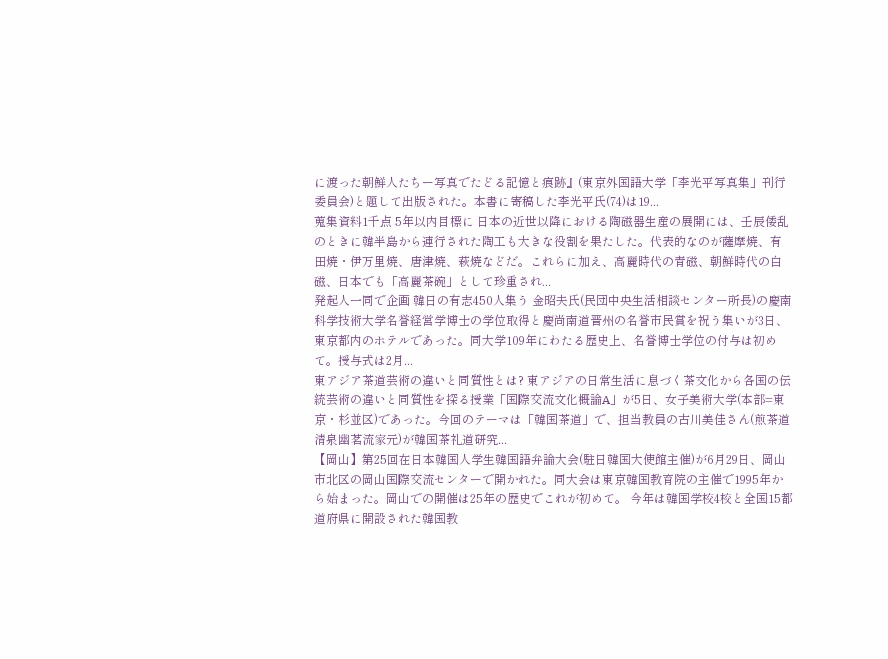に渡った朝鮮人たちー写真でたどる記憶と痕跡』(東京外国語大学「李光平写真集」刊行委員会)と題して出版された。本書に寄稿した李光平氏(74)は19...
蒐集資料1千点 5年以内目標に 日本の近世以降における陶磁器生産の展開には、壬辰倭乱のときに韓半島から連行された陶工も大きな役割を果たした。代表的なのが薩摩焼、有田焼・伊万里焼、唐津焼、萩焼などだ。これらに加え、高麗時代の青磁、朝鮮時代の白磁、日本でも「高麗茶碗」として珍重され...
発起人一同で企画 韓日の有志450人集う 金昭夫氏(民団中央生活相談センター所長)の慶南科学技術大学名誉経営学博士の学位取得と慶尚南道晋州の名誉市民賞を祝う集いが3日、東京都内のホテルであった。同大学109年にわたる歴史上、名誉博士学位の付与は初めて。授与式は2月...
東アジア茶道芸術の違いと同質性とは? 東アジアの日常生活に息づく茶文化から各国の伝統芸術の違いと同質性を探る授業「国際交流文化概論A」が5日、女子美術大学(本部=東京・杉並区)であった。今回のテーマは「韓国茶道」で、担当教員の古川美佳さん(煎茶道清泉幽茗流家元)が韓国茶礼道研究...
【岡山】第25回在日本韓国人学生韓国語弁論大会(駐日韓国大使館主催)が6月29日、岡山市北区の岡山国際交流センターで開かれた。同大会は東京韓国教育院の主催で1995年から始まった。岡山での開催は25年の歴史でこれが初めて。 今年は韓国学校4校と全国15都道府県に開設された韓国教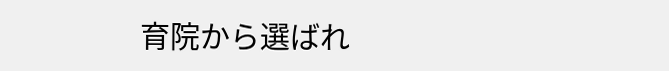育院から選ばれ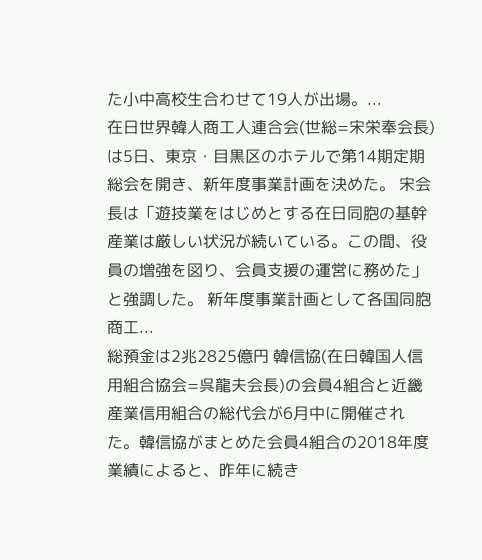た小中高校生合わせて19人が出場。...
在日世界韓人商工人連合会(世総=宋栄奉会長)は5日、東京・目黒区のホテルで第14期定期総会を開き、新年度事業計画を決めた。 宋会長は「遊技業をはじめとする在日同胞の基幹産業は厳しい状況が続いている。この間、役員の増強を図り、会員支援の運営に務めた」と強調した。 新年度事業計画として各国同胞商工...
総預金は2兆2825億円 韓信協(在日韓国人信用組合協会=呉龍夫会長)の会員4組合と近畿産業信用組合の総代会が6月中に開催された。韓信協がまとめた会員4組合の2018年度業績によると、昨年に続き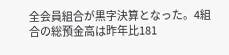全会員組合が黒字決算となった。4組合の総預金高は昨年比181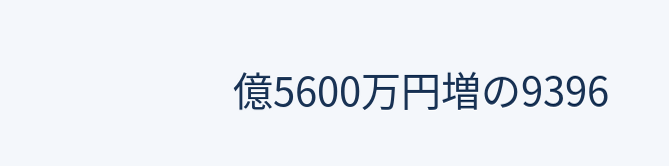億5600万円増の9396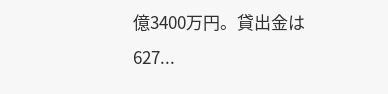億3400万円。貸出金は627...